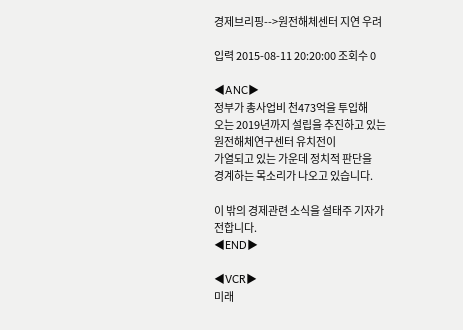경제브리핑-->원전해체센터 지연 우려

입력 2015-08-11 20:20:00 조회수 0

◀ANC▶
정부가 총사업비 천473억을 투입해
오는 2019년까지 설립을 추진하고 있는
원전해체연구센터 유치전이
가열되고 있는 가운데 정치적 판단을
경계하는 목소리가 나오고 있습니다.

이 밖의 경제관련 소식을 설태주 기자가
전합니다.
◀END▶

◀VCR▶
미래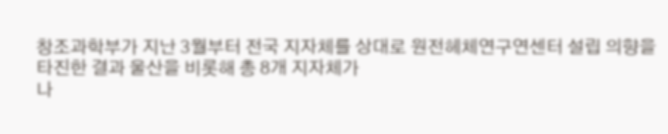창조과학부가 지난 3월부터 전국 지자체를 상대로 원전헤체연구연센터 설립 의향을
타진한 결과 울산을 비롯해 총 8개 지자체가
나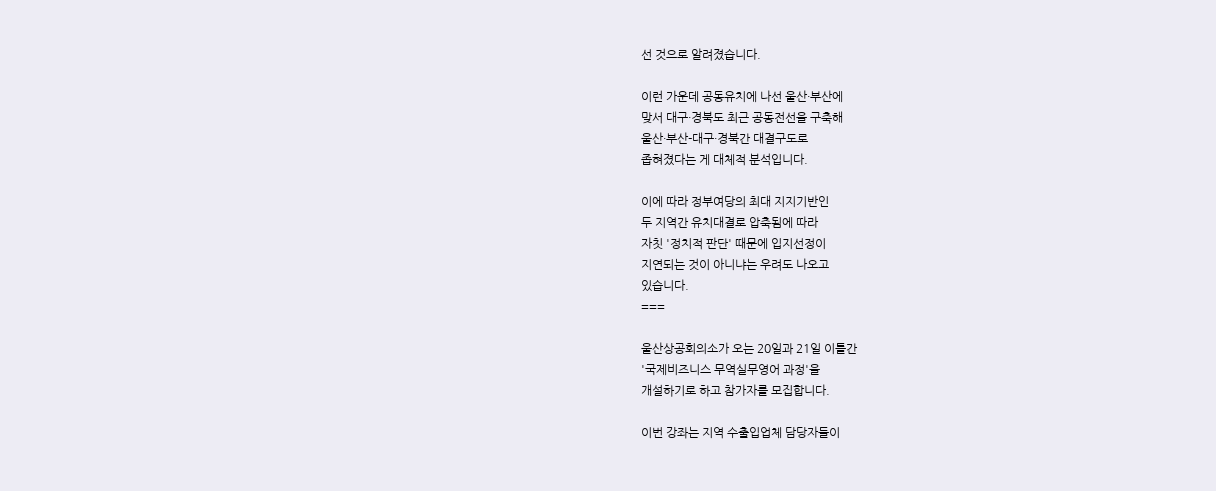선 것으로 알려졌습니다.

이런 가운데 공동유치에 나선 울산·부산에
맞서 대구·경북도 최근 공동전선을 구축해
울산·부산-대구·경북간 대결구도로
좁혀졌다는 게 대체적 분석입니다.

이에 따라 정부여당의 최대 지지기반인
두 지역간 유치대결로 압축됨에 따라
자칫 '정치적 판단' 때문에 입지선정이
지연되는 것이 아니냐는 우려도 나오고
있습니다.
===

울산상공회의소가 오는 20일과 21일 이틀간
'국제비즈니스 무역실무영어 과정'을
개설하기로 하고 참가자를 모집합니다.

이번 강좌는 지역 수출입업체 담당자들이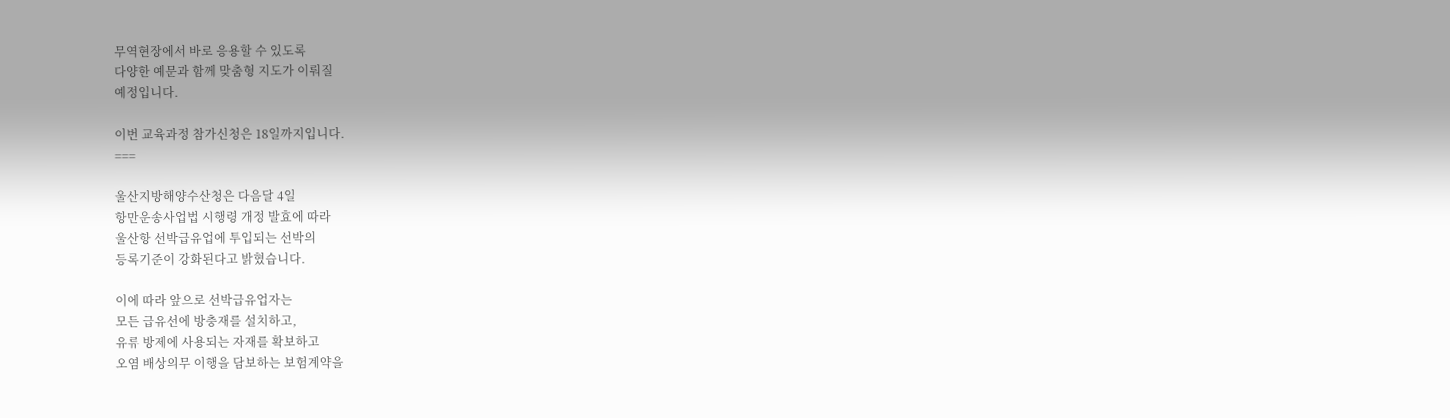무역현장에서 바로 응용할 수 있도록
다양한 예문과 함께 맞춤형 지도가 이뤄질
예정입니다.

이번 교육과정 참가신청은 18일까지입니다.
===

울산지방해양수산청은 다음달 4일
항만운송사업법 시행령 개정 발효에 따라
울산항 선박급유업에 투입되는 선박의
등록기준이 강화된다고 밝혔습니다.

이에 따라 앞으로 선박급유업자는
모든 급유선에 방충재를 설치하고,
유류 방제에 사용되는 자재를 확보하고
오염 배상의무 이행을 담보하는 보험계약을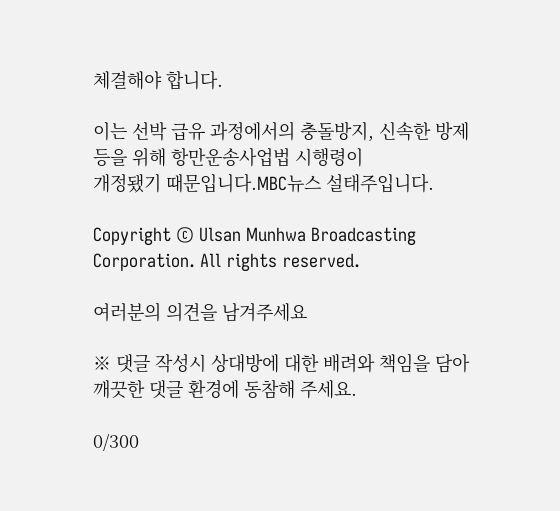체결해야 합니다.

이는 선박 급유 과정에서의 충돌방지, 신속한 방제 등을 위해 항만운송사업법 시행령이
개정됐기 때문입니다.MBC뉴스 설태주입니다.

Copyright © Ulsan Munhwa Broadcasting Corporation. All rights reserved.

여러분의 의견을 남겨주세요

※ 댓글 작성시 상대방에 대한 배려와 책임을 담아 깨끗한 댓글 환경에 동참해 주세요.

0/300